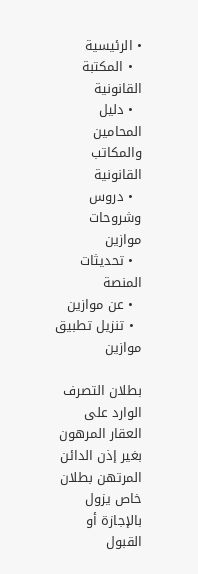• الرئيسية
  • المكتبة القانونية
  • دليل المحامين والمكاتب القانونية
  • دروس وشروحات موازين
  • تحديثات المنصة
  • عن موازين
  • تنزيل تطبيق موازين

بطلان التصرف الوارد على العقار المرهون بغير إذن الدائن المرتهن بطلان خاص يزول بالإجازة أو القبول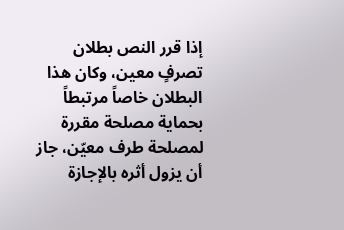إذا قرر النص بطلان تصرفٍ معين، وكان هذا البطلان خاصاً مرتبطاً بحماية مصلحة مقررة لمصلحة طرف معيّن، جاز أن يزول أثره بالإجازة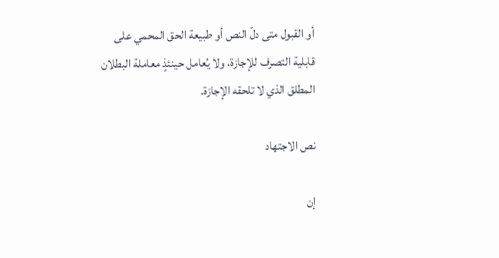أو القبول متى دلّ النص أو طبيعة الحق المحمي على قابلية التصرف للإجازة، ولا يُعامل حينئذٍ معاملة البطلان المطلق الذي لا تلحقه الإجازة.

نص الاجتهاد

إن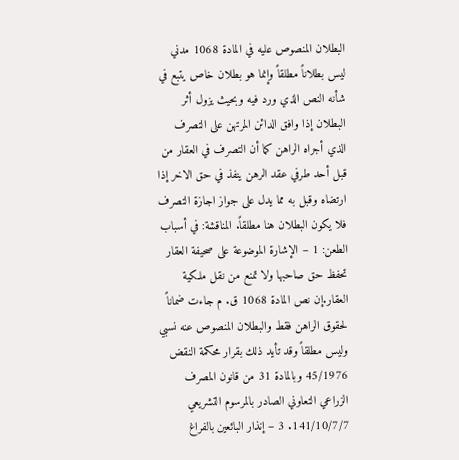البطلان المنصوص عليه في المادة 1068 مدني ليس بطلاناً مطلقاً وإنما هو بطلان خاص يتبع في شأنه النص الذي ورد فيه وبحيث يزول أثر البطلان إذا وافق الدائن المرتهن على التصرف الذي أجراه الراهن كما أن التصرف في العقار من قبل أحد طرفي عقد الرهن ينفذ في حق الاخر إذا ارتضاه وقبل به مما يدل على جواز اجازة التصرف فلا يكون البطلان هنا مطلقاً. المناقشة: في أسباب الطعن: 1 – الإشارة الموضوعة على صحيفة العقار تحفظ حق صاحبها ولا تمنع من نقل ملكية العقار.إن نص المادة 1068 ق. م جاءت ضماناً لحقوق الراهن فقط والبطلان المنصوص عنه نسبي وليس مطلقاً وقد تأيد ذلك بقرار محكمة النقض 45/1976 وبالمادة 31 من قانون المصرف الزراعي التعاوني الصادر بالمرسوم التشريعي 141/10/7/7. 3 – إنذار البائعين بالفراغ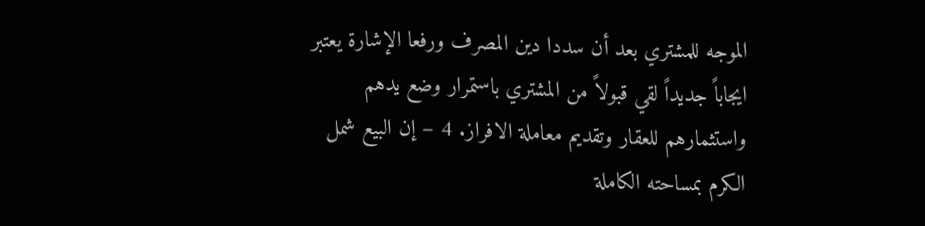الموجه للمشتري بعد أن سددا دين المصرف ورفعا الإشارة يعتبر ايجاباً جديداً لقي قبولاً من المشتري باستمرار وضع يدهم واستثمارهم للعقار وتقديم معاملة الافراز. 4 – إن البيع شمل الكرم بمساحته الكاملة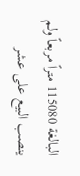البالغة 115080 متراً مربعاً ولم ينصب البيع على عشر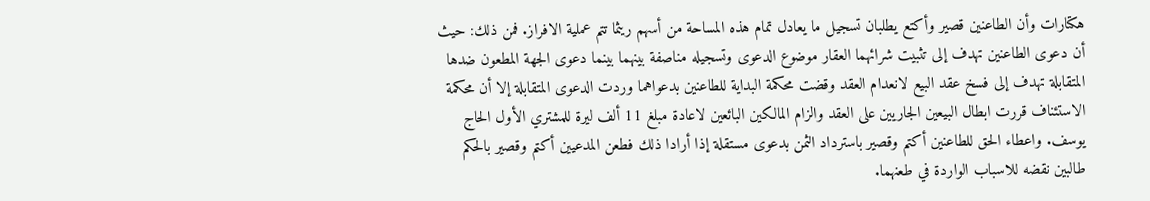هكتارات وأن الطاعنين قصير وأكتع يطلبان تسجيل ما يعادل تمام هذه المساحة من أسهم ريثما تتم عملية الافراز. فمن ذلك: حيث أن دعوى الطاعنين تهدف إلى تثبيت شرائهما العقار موضوع الدعوى وتسجيله مناصفة بينهما بينما دعوى الجهة المطعون ضدها المتقابلة تهدف إلى فسخ عقد البيع لانعدام العقد وقضت محكمة البداية للطاعنين بدعواهما وردت الدعوى المتقابلة إلا أن محكمة الاستئناف قررت ابطال البيعين الجاريين على العقد والزام المالكين البائعين لاعادة مبلغ 11 ألف ليرة للمشتري الأول الحاج يوسف. واعطاء الحق للطاعنين أكتم وقصير باسترداد الثمن بدعوى مستقلة إذا أرادا ذلك فطعن المدعيين أكتم وقصير بالحكم طالبين نقضه للاسباب الواردة في طعنهما.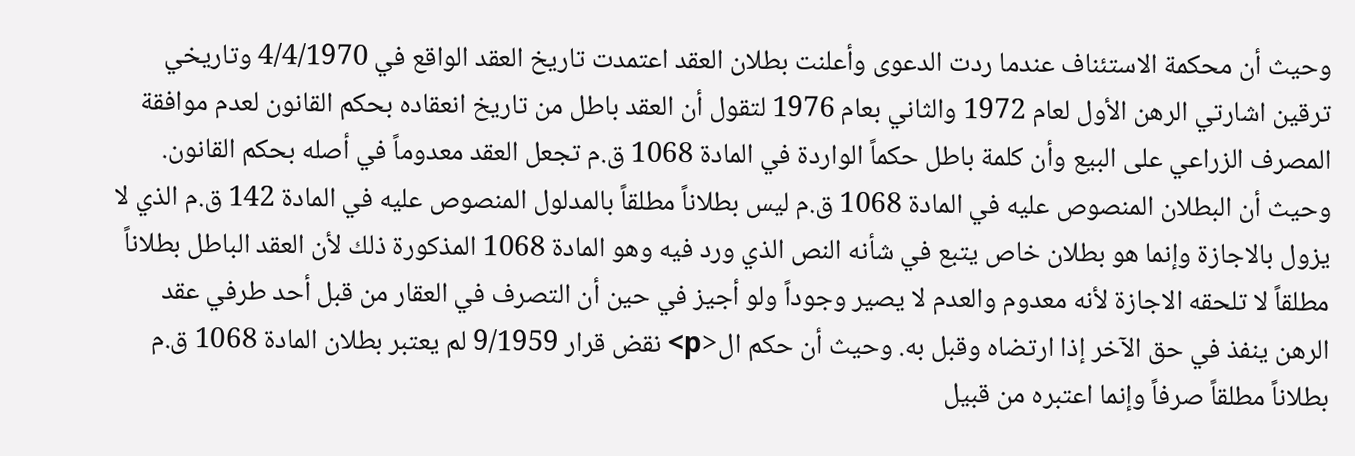وحيث أن محكمة الاستئناف عندما ردت الدعوى وأعلنت بطلان العقد اعتمدت تاريخ العقد الواقع في 4/4/1970 وتاريخي ترقين اشارتي الرهن الأول لعام 1972 والثاني بعام 1976 لتقول أن العقد باطل من تاريخ انعقاده بحكم القانون لعدم موافقة المصرف الزراعي على البيع وأن كلمة باطل حكماً الواردة في المادة 1068 ق.م تجعل العقد معدوماً في أصله بحكم القانون. وحيث أن البطلان المنصوص عليه في المادة 1068 ق.م ليس بطلاناً مطلقاً بالمدلول المنصوص عليه في المادة 142 ق.م الذي لا يزول بالاجازة وإنما هو بطلان خاص يتبع في شأنه النص الذي ورد فيه وهو المادة 1068 المذكورة ذلك لأن العقد الباطل بطلاناً مطلقاً لا تلحقه الاجازة لأنه معدوم والعدم لا يصير وجوداً ولو أجيز في حين أن التصرف في العقار من قبل أحد طرفي عقد الرهن ينفذ في حق الآخر إذا ارتضاه وقبل به. وحيث أن حكم ال<p> نقض قرار 9/1959 لم يعتبر بطلان المادة 1068 ق.م بطلاناً مطلقاً صرفاً وإنما اعتبره من قبيل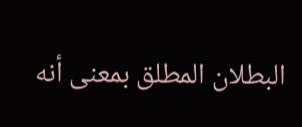البطلان المطلق بمعنى أنه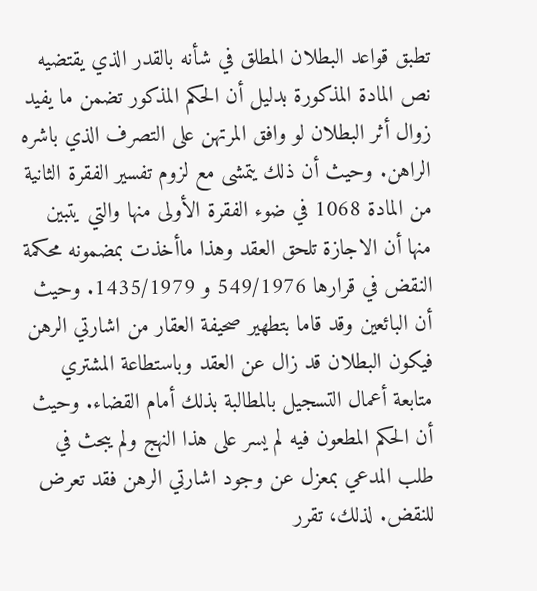تطبق قواعد البطلان المطلق في شأنه بالقدر الذي يقتضيه نص المادة المذكورة بدليل أن الحكم المذكور تضمن ما يفيد زوال أثر البطلان لو وافق المرتهن على التصرف الذي باشره الراهن. وحيث أن ذلك يتمشى مع لزوم تفسير الفقرة الثانية من المادة 1068 في ضوء الفقرة الأولى منها والتي يتبين منها أن الاجازة تلحق العقد وهذا ماأخذت بمضمونه محكمة النقض في قرارها 549/1976 و 1435/1979. وحيث أن البائعين وقد قاما بتطهير صحيفة العقار من اشارتي الرهن فيكون البطلان قد زال عن العقد وباستطاعة المشتري متابعة أعمال التسجيل بالمطالبة بذلك أمام القضاء. وحيث أن الحكم المطعون فيه لم يسر على هذا النهج ولم يبحث في طلب المدعي بمعزل عن وجود اشارتي الرهن فقد تعرض للنقض. لذلك، تقرر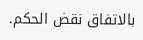بالاتفاق نقض الحكم.